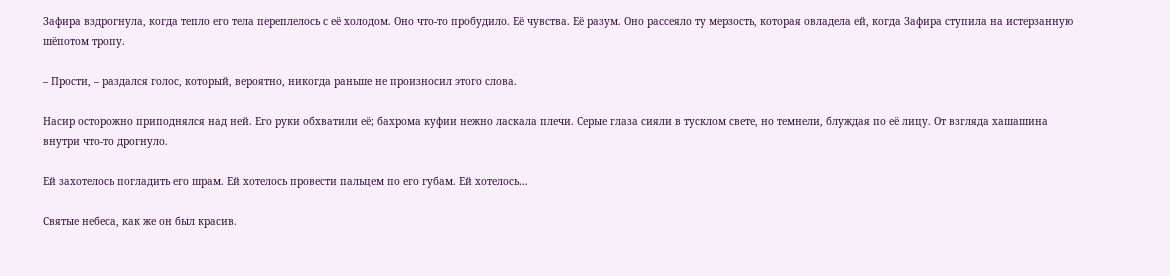Зафира вздрогнула, когда тепло его тела переплелось с её холодом. Оно что-то пробудило. Её чувства. Её разум. Оно рассеяло ту мерзость, которая овладела ей, когда Зафира ступила на истерзанную шёпотом тропу.

– Прости, – раздался голос, который, вероятно, никогда раньше не произносил этого слова.

Насир осторожно приподнялся над ней. Его руки обхватили её; бахрома куфии нежно ласкала плечи. Серые глаза сияли в тусклом свете, но темнели, блуждая по её лицу. От взгляда хашашина внутри что-то дрогнуло.

Ей захотелось погладить его шрам. Ей хотелось провести пальцем по его губам. Ей хотелось…

Святые небеса, как же он был красив.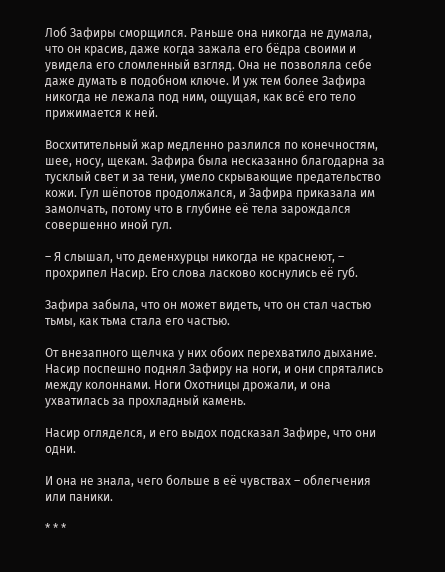Лоб Зафиры сморщился. Раньше она никогда не думала, что он красив, даже когда зажала его бёдра своими и увидела его сломленный взгляд. Она не позволяла себе даже думать в подобном ключе. И уж тем более Зафира никогда не лежала под ним, ощущая, как всё его тело прижимается к ней.

Восхитительный жар медленно разлился по конечностям, шее, носу, щекам. Зафира была несказанно благодарна за тусклый свет и за тени, умело скрывающие предательство кожи. Гул шёпотов продолжался, и Зафира приказала им замолчать, потому что в глубине её тела зарождался совершенно иной гул.

– Я слышал, что деменхурцы никогда не краснеют, – прохрипел Насир. Его слова ласково коснулись её губ.

Зафира забыла, что он может видеть, что он стал частью тьмы, как тьма стала его частью.

От внезапного щелчка у них обоих перехватило дыхание. Насир поспешно поднял Зафиру на ноги, и они спрятались между колоннами. Ноги Охотницы дрожали, и она ухватилась за прохладный камень.

Насир огляделся, и его выдох подсказал Зафире, что они одни.

И она не знала, чего больше в её чувствах – облегчения или паники.

* * *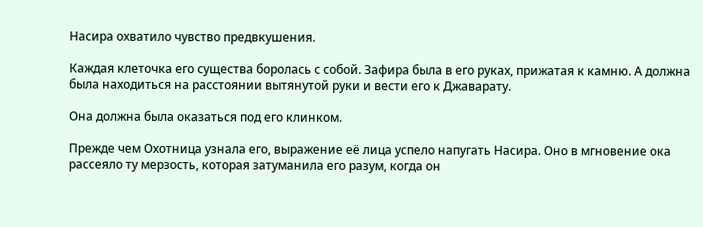Насира охватило чувство предвкушения.

Каждая клеточка его существа боролась с собой. Зафира была в его руках, прижатая к камню. А должна была находиться на расстоянии вытянутой руки и вести его к Джаварату.

Она должна была оказаться под его клинком.

Прежде чем Охотница узнала его, выражение её лица успело напугать Насира. Оно в мгновение ока рассеяло ту мерзость, которая затуманила его разум, когда он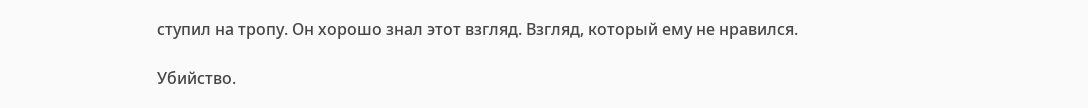ступил на тропу. Он хорошо знал этот взгляд. Взгляд, который ему не нравился.

Убийство.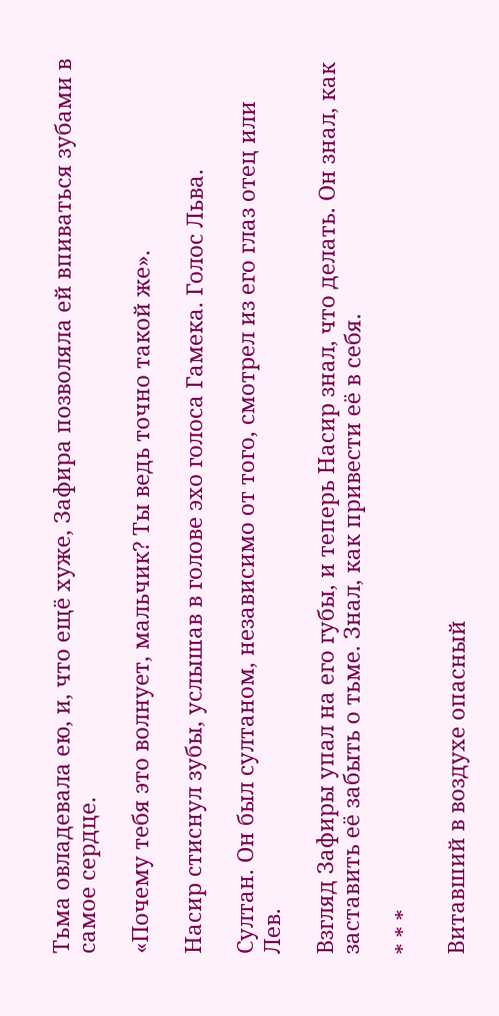Тьма овладевала ею, и, что ещё хуже, Зафира позволяла ей впиваться зубами в самое сердце.

«Почему тебя это волнует, мальчик? Ты ведь точно такой же».

Насир стиснул зубы, услышав в голове эхо голоса Гамека. Голос Льва.

Султан. Он был султаном, независимо от того, смотрел из его глаз отец или Лев.

Взгляд Зафиры упал на его губы, и теперь Насир знал, что делать. Он знал, как заставить её забыть о тьме. Знал, как привести её в себя.

* * *

Витавший в воздухе опасный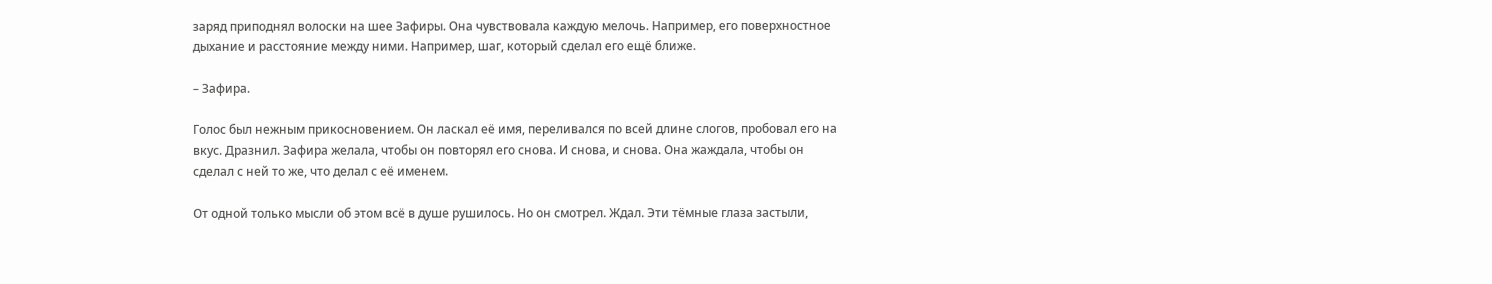заряд приподнял волоски на шее Зафиры. Она чувствовала каждую мелочь. Например, его поверхностное дыхание и расстояние между ними. Например, шаг, который сделал его ещё ближе.

– Зафира.

Голос был нежным прикосновением. Он ласкал её имя, переливался по всей длине слогов, пробовал его на вкус. Дразнил. Зафира желала, чтобы он повторял его снова. И снова, и снова. Она жаждала, чтобы он сделал с ней то же, что делал с её именем.

От одной только мысли об этом всё в душе рушилось. Но он смотрел. Ждал. Эти тёмные глаза застыли,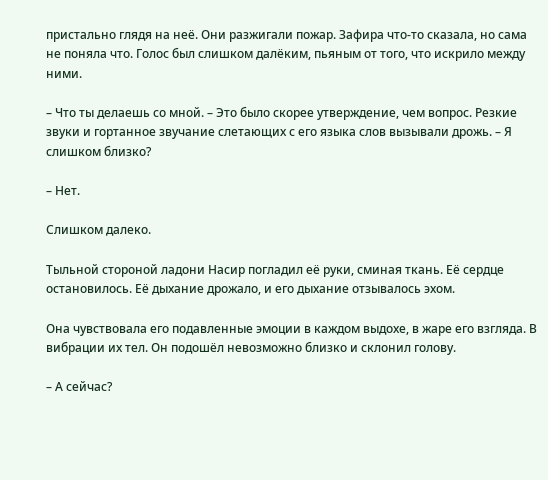пристально глядя на неё. Они разжигали пожар. Зафира что-то сказала, но сама не поняла что. Голос был слишком далёким, пьяным от того, что искрило между ними.

– Что ты делаешь со мной. – Это было скорее утверждение, чем вопрос. Резкие звуки и гортанное звучание слетающих с его языка слов вызывали дрожь. – Я слишком близко?

– Нет.

Слишком далеко.

Тыльной стороной ладони Насир погладил её руки, сминая ткань. Её сердце остановилось. Её дыхание дрожало, и его дыхание отзывалось эхом.

Она чувствовала его подавленные эмоции в каждом выдохе, в жаре его взгляда. В вибрации их тел. Он подошёл невозможно близко и склонил голову.

– А сейчас?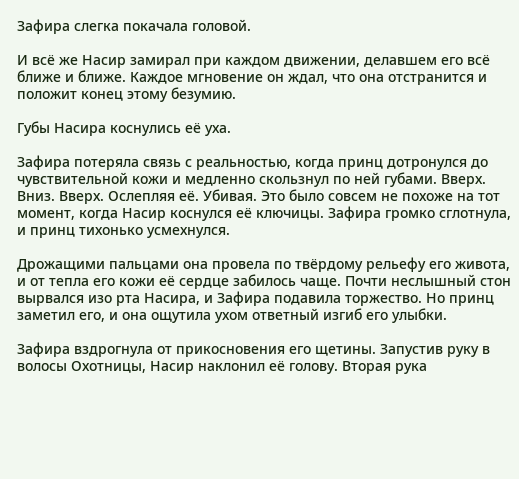Зафира слегка покачала головой.

И всё же Насир замирал при каждом движении, делавшем его всё ближе и ближе. Каждое мгновение он ждал, что она отстранится и положит конец этому безумию.

Губы Насира коснулись её уха.

Зафира потеряла связь с реальностью, когда принц дотронулся до чувствительной кожи и медленно скользнул по ней губами. Вверх. Вниз. Вверх. Ослепляя её. Убивая. Это было совсем не похоже на тот момент, когда Насир коснулся её ключицы. Зафира громко сглотнула, и принц тихонько усмехнулся.

Дрожащими пальцами она провела по твёрдому рельефу его живота, и от тепла его кожи её сердце забилось чаще. Почти неслышный стон вырвался изо рта Насира, и Зафира подавила торжество. Но принц заметил его, и она ощутила ухом ответный изгиб его улыбки.

Зафира вздрогнула от прикосновения его щетины. Запустив руку в волосы Охотницы, Насир наклонил её голову. Вторая рука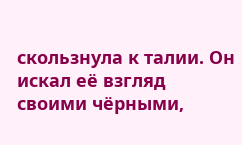скользнула к талии. Он искал её взгляд своими чёрными,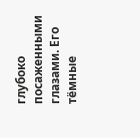глубоко посаженными глазами. Его тёмные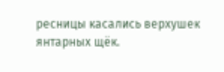ресницы касались верхушек янтарных щёк.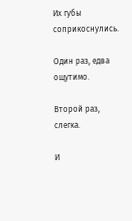Их губы соприкоснулись.

Один раз, едва ощутимо.

Второй раз, слегка.

И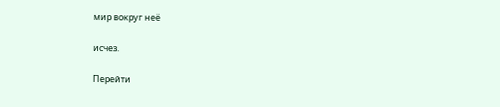мир вокруг неё

исчез.

Перейти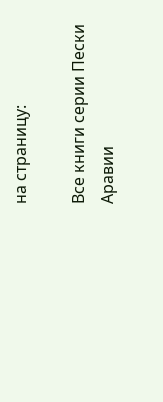на страницу:

Все книги серии Пески Аравии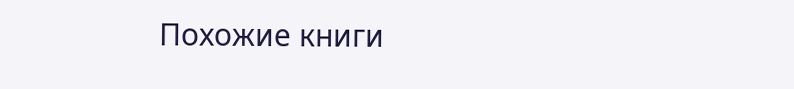Похожие книги